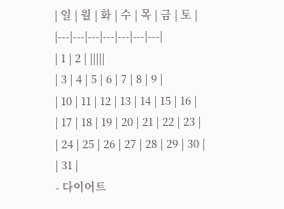| 일 | 월 | 화 | 수 | 목 | 금 | 토 |
|---|---|---|---|---|---|---|
| 1 | 2 | |||||
| 3 | 4 | 5 | 6 | 7 | 8 | 9 |
| 10 | 11 | 12 | 13 | 14 | 15 | 16 |
| 17 | 18 | 19 | 20 | 21 | 22 | 23 |
| 24 | 25 | 26 | 27 | 28 | 29 | 30 |
| 31 |
- 다이어트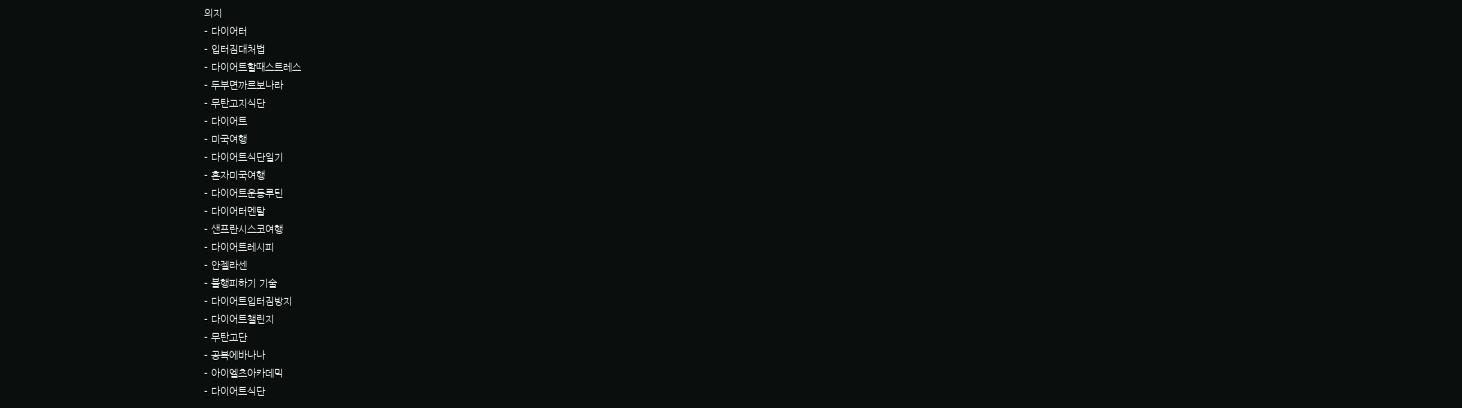의지
- 다이어터
- 입터짐대처법
- 다이어트할때스트레스
- 두부면까르보나라
- 무탄고지식단
- 다이어트
- 미국여행
- 다이어트식단일기
- 혼자미국여행
- 다이어트운동루틴
- 다이어터멘탈
- 샌프란시스코여행
- 다이어트레시피
- 안젤라센
- 불행피하기 기술
- 다이어트입터짐방지
- 다이어트챌린지
- 무탄고단
- 공복에바나나
- 아이엘츠아카데믹
- 다이어트식단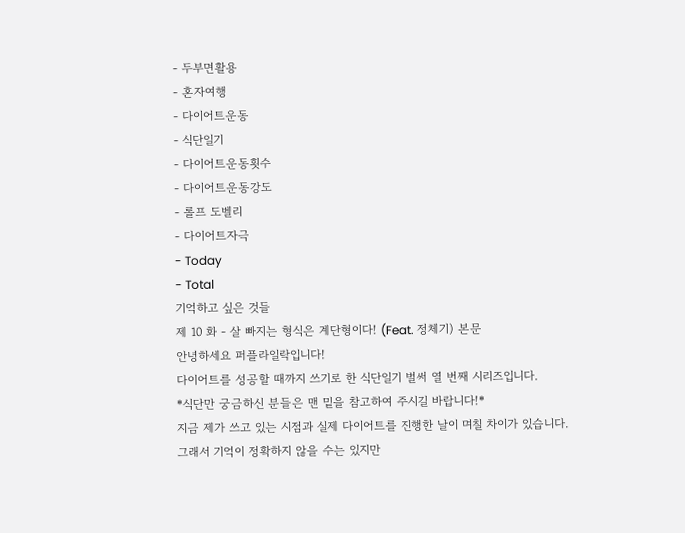- 두부면활용
- 혼자여행
- 다이어트운동
- 식단일기
- 다이어트운동횟수
- 다이어트운동강도
- 롤프 도벨리
- 다이어트자극
- Today
- Total
기억하고 싶은 것들
제 10 화 - 살 빠지는 형식은 계단형이다! (Feat. 정체기) 본문
안녕하세요 퍼플라일락입니다!
다이어트를 성공할 때까지 쓰기로 한 식단일기 벌써 열 번째 시리즈입니다.
*식단만 궁금하신 분들은 맨 밑을 참고하여 주시길 바랍니다!*
지금 제가 쓰고 있는 시점과 실제 다이어트를 진행한 날이 며칠 차이가 있습니다.
그래서 기억이 정확하지 않을 수는 있지만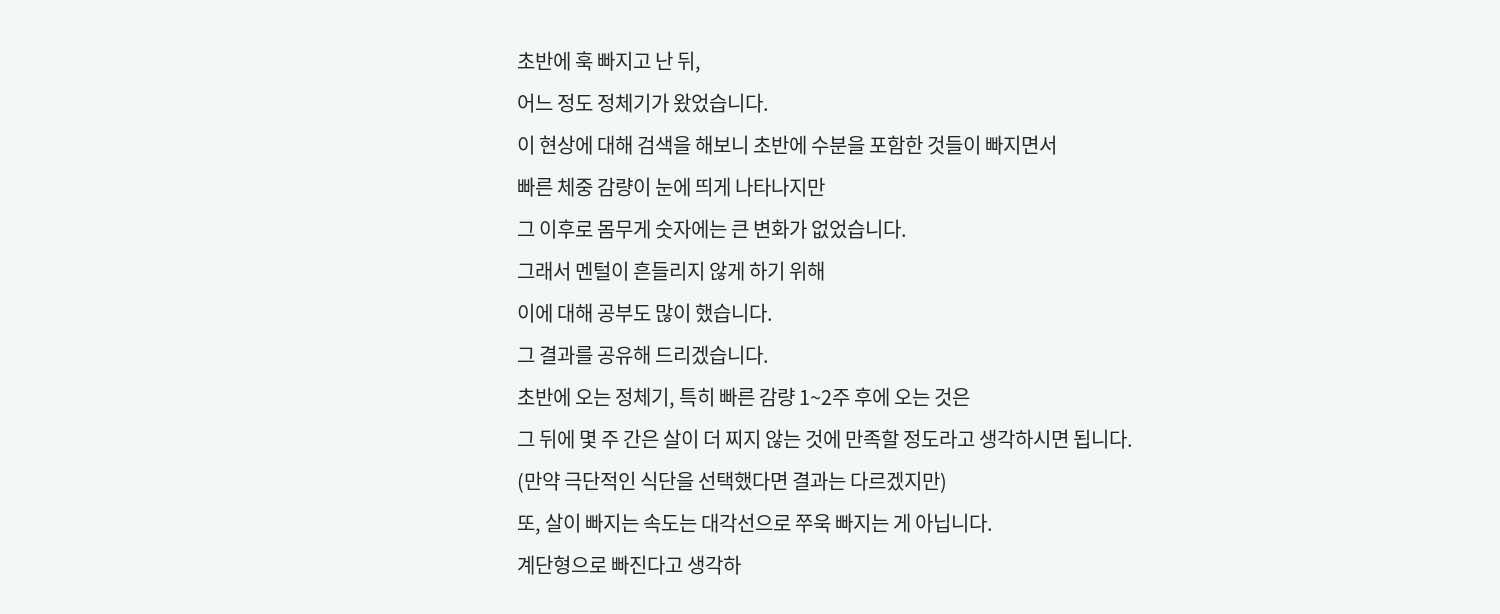초반에 훅 빠지고 난 뒤,
어느 정도 정체기가 왔었습니다.
이 현상에 대해 검색을 해보니 초반에 수분을 포함한 것들이 빠지면서
빠른 체중 감량이 눈에 띄게 나타나지만
그 이후로 몸무게 숫자에는 큰 변화가 없었습니다.
그래서 멘털이 흔들리지 않게 하기 위해
이에 대해 공부도 많이 했습니다.
그 결과를 공유해 드리겠습니다.
초반에 오는 정체기, 특히 빠른 감량 1~2주 후에 오는 것은
그 뒤에 몇 주 간은 살이 더 찌지 않는 것에 만족할 정도라고 생각하시면 됩니다.
(만약 극단적인 식단을 선택했다면 결과는 다르겠지만)
또, 살이 빠지는 속도는 대각선으로 쭈욱 빠지는 게 아닙니다.
계단형으로 빠진다고 생각하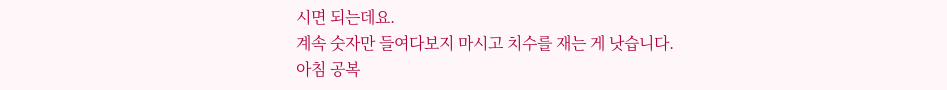시면 되는데요.
계속 숫자만 들여다보지 마시고 치수를 재는 게 낫습니다.
아침 공복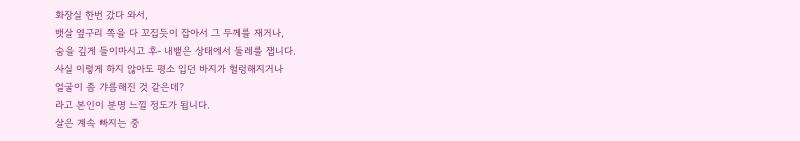화장실 한번 갔다 와서,
뱃살 옆구리 쪽을 다 꼬집듯이 잡아서 그 두께를 재거나,
숨을 깊게 들이마시고 후- 내뱉은 상태에서 둘레를 잽니다.
사실 이렇게 하지 않아도 평소 입던 바지가 헐렁해지거나
얼굴이 좀 갸름해진 것 같은데?
라고 본인이 분명 느낄 정도가 됩니다.
살은 계속 빠지는 중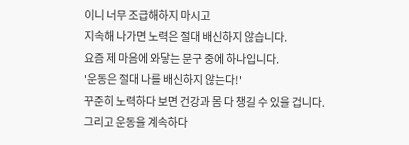이니 너무 조급해하지 마시고
지속해 나가면 노력은 절대 배신하지 않습니다.
요즘 제 마음에 와닿는 문구 중에 하나입니다.
'운동은 절대 나를 배신하지 않는다!'
꾸준히 노력하다 보면 건강과 몸 다 챙길 수 있을 겁니다.
그리고 운동을 계속하다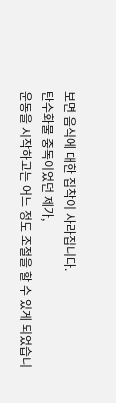보면 음식에 대한 집착이 사라집니다.
탄수화물 중독이었던 제가,
운동을 시작하고는 어느 정도 조절을 할 수 있게 되었습니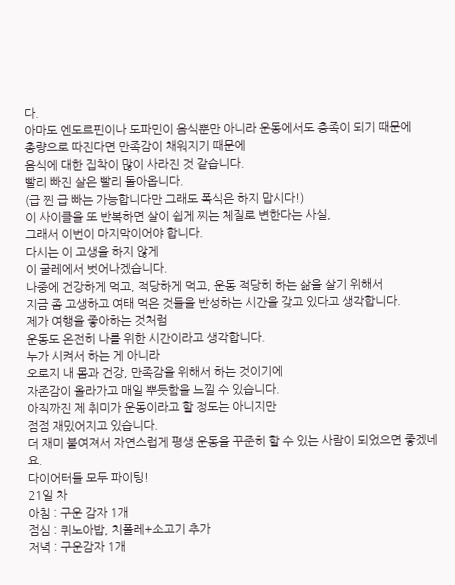다.
아마도 엔도르핀이나 도파민이 음식뿐만 아니라 운동에서도 충족이 되기 때문에
총량으로 따진다면 만족감이 채워지기 때문에
음식에 대한 집착이 많이 사라진 것 같습니다.
빨리 빠진 살은 빨리 돌아옵니다.
(급 찐 급 빠는 가능합니다만 그래도 폭식은 하지 맙시다!)
이 사이클을 또 반복하면 살이 쉽게 찌는 체질로 변한다는 사실,
그래서 이번이 마지막이어야 합니다.
다시는 이 고생을 하지 않게
이 굴레에서 벗어나겠습니다.
나중에 건강하게 먹고, 적당하게 먹고, 운동 적당히 하는 삶을 살기 위해서
지금 좀 고생하고 여태 먹은 것들을 반성하는 시간을 갖고 있다고 생각합니다.
제가 여행을 좋아하는 것처럼
운동도 온전히 나를 위한 시간이라고 생각합니다.
누가 시켜서 하는 게 아니라
오로지 내 몸과 건강, 만족감을 위해서 하는 것이기에
자존감이 올라가고 매일 뿌듯함을 느낄 수 있습니다.
아직까진 제 취미가 운동이라고 할 정도는 아니지만
점점 재밌어지고 있습니다.
더 재미 붙여져서 자연스럽게 평생 운동을 꾸준히 할 수 있는 사람이 되었으면 좋겠네요.
다이어터들 모두 파이팅!
21일 차
아침 : 구운 감자 1개
점심 : 퀴노아밥, 치폴레+소고기 추가
저녁 : 구운감자 1개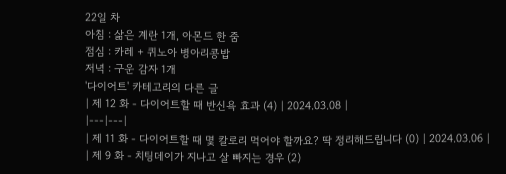22일 차
아침 : 삶은 계란 1개, 아몬드 한 줌
점심 : 카레 + 퀴노아 병아리콩밥
저녁 : 구운 감자 1개
'다이어트' 카테고리의 다른 글
| 제 12 화 - 다이어트할 때 반신욕 효과 (4) | 2024.03.08 |
|---|---|
| 제 11 화 - 다이어트할 때 몇 칼로리 먹어야 할까요? 딱 정리해드립니다 (0) | 2024.03.06 |
| 제 9 화 - 치팅데이가 지나고 살 빠지는 경우 (2)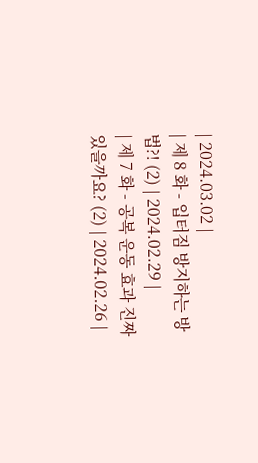| 2024.03.02 |
| 제 8 화 - 입터짐 방지하는 방법?! (2) | 2024.02.29 |
| 제 7 화 - 공복 운동 효과 진짜 있을까요? (2) | 2024.02.26 |